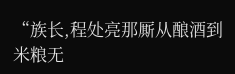“族长,程处亮那厮从酿酒到米粮无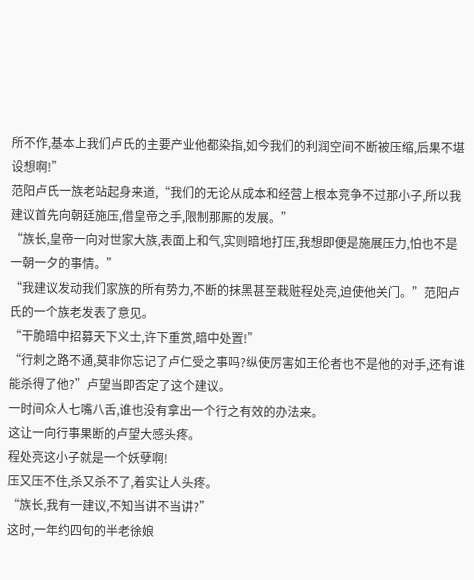所不作,基本上我们卢氏的主要产业他都染指,如今我们的利润空间不断被压缩,后果不堪设想啊!”
范阳卢氏一族老站起身来道,“我们的无论从成本和经营上根本竞争不过那小子,所以我建议首先向朝廷施压,借皇帝之手,限制那厮的发展。”
“族长,皇帝一向对世家大族,表面上和气,实则暗地打压,我想即便是施展压力,怕也不是一朝一夕的事情。”
“我建议发动我们家族的所有势力,不断的抹黑甚至栽赃程处亮,迫使他关门。”范阳卢氏的一个族老发表了意见。
“干脆暗中招募天下义士,许下重赏,暗中处置!”
“行刺之路不通,莫非你忘记了卢仁受之事吗?纵使厉害如王伦者也不是他的对手,还有谁能杀得了他?”卢望当即否定了这个建议。
一时间众人七嘴八舌,谁也没有拿出一个行之有效的办法来。
这让一向行事果断的卢望大感头疼。
程处亮这小子就是一个妖孽啊!
压又压不住,杀又杀不了,着实让人头疼。
“族长,我有一建议,不知当讲不当讲?”
这时,一年约四旬的半老徐娘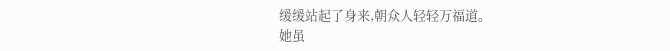缓缓站起了身来,朝众人轻轻万福道。
她虽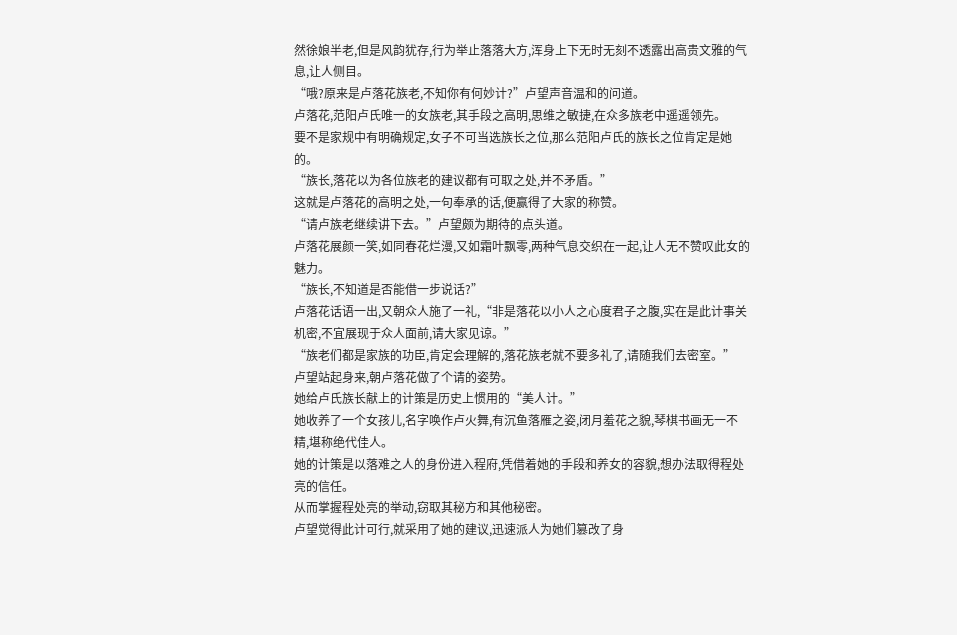然徐娘半老,但是风韵犹存,行为举止落落大方,浑身上下无时无刻不透露出高贵文雅的气息,让人侧目。
“哦?原来是卢落花族老,不知你有何妙计?”卢望声音温和的问道。
卢落花,范阳卢氏唯一的女族老,其手段之高明,思维之敏捷,在众多族老中遥遥领先。
要不是家规中有明确规定,女子不可当选族长之位,那么范阳卢氏的族长之位肯定是她的。
“族长,落花以为各位族老的建议都有可取之处,并不矛盾。”
这就是卢落花的高明之处,一句奉承的话,便赢得了大家的称赞。
“请卢族老继续讲下去。”卢望颇为期待的点头道。
卢落花展颜一笑,如同春花烂漫,又如霜叶飘零,两种气息交织在一起,让人无不赞叹此女的魅力。
“族长,不知道是否能借一步说话?”
卢落花话语一出,又朝众人施了一礼,“非是落花以小人之心度君子之腹,实在是此计事关机密,不宜展现于众人面前,请大家见谅。”
“族老们都是家族的功臣,肯定会理解的,落花族老就不要多礼了,请随我们去密室。”
卢望站起身来,朝卢落花做了个请的姿势。
她给卢氏族长献上的计策是历史上惯用的“美人计。”
她收养了一个女孩儿,名字唤作卢火舞,有沉鱼落雁之姿,闭月羞花之貌,琴棋书画无一不精,堪称绝代佳人。
她的计策是以落难之人的身份进入程府,凭借着她的手段和养女的容貌,想办法取得程处亮的信任。
从而掌握程处亮的举动,窃取其秘方和其他秘密。
卢望觉得此计可行,就采用了她的建议,迅速派人为她们篡改了身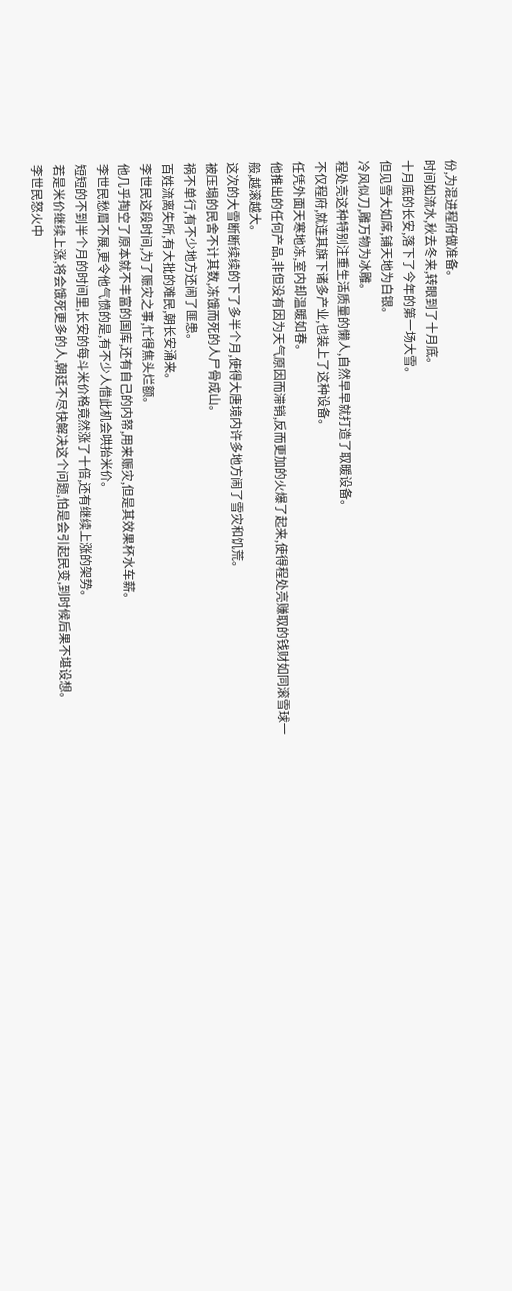份,为混进程府做准备。
时间如流水,秋去冬来,转眼到了十月底。
十月底的长安,落下了今年的第一场大雪。
但见雪大如席,铺天地为白银。
冷风似刀,雕万物为冰雕。
程处亮这种特别注重生活质量的懒人,自然早早就打造了取暖设备。
不仅程府,就连其旗下诸多产业,也装上了这种设备。
任凭外面天寒地冻,室内却温暖如春。
他推出的任何产品,非但没有因为天气原因而滞销,反而更加的火爆了起来,使得程处亮赚取的钱财如同滚雪球一般,越滚越大。
这次的大雪断断续续的下了多半个月,使得大唐境内许多地方闹了雪灾和饥荒。
被压塌的民舍不计其数,冻饿而死的人尸骨成山。
祸不单行,有不少地方还闹了匪患。
百姓流离失所,有大批的难民,朝长安涌来。
李世民这段时间,为了赈灾之事,忙得焦头烂额。
他几乎掏空了原本就不丰富的国库,还有自己的内帑,用来赈灾,但是其效果杯水车薪。
李世民愁眉不展,更令他气愤的是,有不少人借此机会哄抬米价。
短短的不到半个月的时间里,长安的每斗米价格竟然涨了十倍,还有继续上涨的架势。
若是米价继续上涨,将会饿死更多的人,朝廷不尽快解决这个问题,怕是会引起民变,到时候后果不堪设想。
李世民怒火中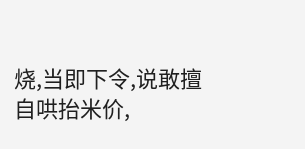烧,当即下令,说敢擅自哄抬米价,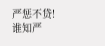严惩不贷!
谁知严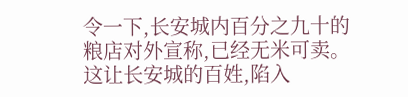令一下,长安城内百分之九十的粮店对外宣称,已经无米可卖。
这让长安城的百姓,陷入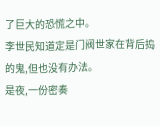了巨大的恐慌之中。
李世民知道定是门阀世家在背后捣的鬼,但也没有办法。
是夜,一份密奏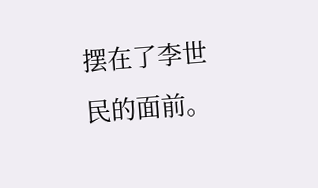摆在了李世民的面前。